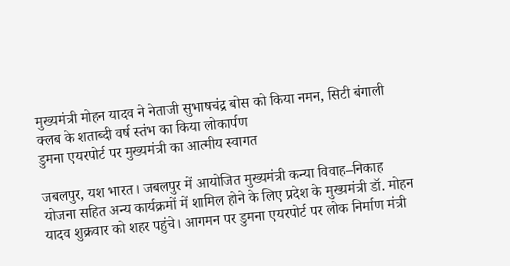मुख्यमंत्री मोहन यादव ने नेताजी सुभाषचंद्र बोस को किया नमन, सिटी बंगाली क्लब के शताब्दी वर्ष स्तंभ का किया लोकार्पण
डुमना एयरपोर्ट पर मुख्यमंत्री का आत्मीय स्वागत

जबलपुर, यश भारत। जबलपुर में आयोजित मुख्यमंत्री कन्या विवाह–निकाह योजना सहित अन्य कार्यक्रमों में शामिल होने के लिए प्रदेश के मुख्यमंत्री डॉ. मोहन यादव शुक्रवार को शहर पहुंचे। आगमन पर डुमना एयरपोर्ट पर लोक निर्माण मंत्री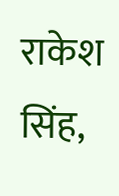राकेश सिंह,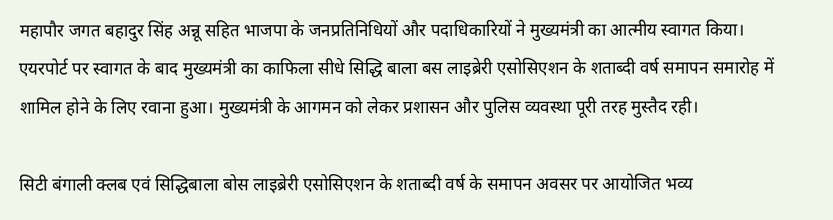महापौर जगत बहादुर सिंह अन्नू सहित भाजपा के जनप्रतिनिधियों और पदाधिकारियों ने मुख्यमंत्री का आत्मीय स्वागत किया। एयरपोर्ट पर स्वागत के बाद मुख्यमंत्री का काफिला सीधे सिद्धि बाला बस लाइब्रेरी एसोसिएशन के शताब्दी वर्ष समापन समारोह में शामिल होने के लिए रवाना हुआ। मुख्यमंत्री के आगमन को लेकर प्रशासन और पुलिस व्यवस्था पूरी तरह मुस्तैद रही।

सिटी बंगाली क्लब एवं सिद्धिबाला बोस लाइब्रेरी एसोसिएशन के शताब्दी वर्ष के समापन अवसर पर आयोजित भव्य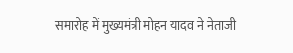समारोह में मुख्यमंत्री मोहन यादव ने नेताजी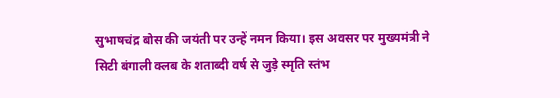सुभाषचंद्र बोस की जयंती पर उन्हें नमन किया। इस अवसर पर मुख्यमंत्री ने सिटी बंगाली क्लब के शताब्दी वर्ष से जुड़े स्मृति स्तंभ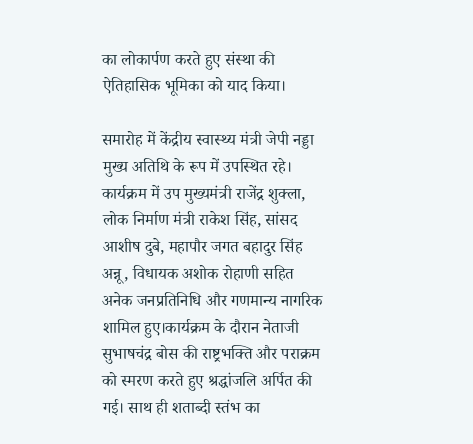का लोकार्पण करते हुए संस्था की ऐतिहासिक भूमिका को याद किया।

समारोह में केंद्रीय स्वास्थ्य मंत्री जेपी नड्डा मुख्य अतिथि के रूप में उपस्थित रहे। कार्यक्रम में उप मुख्यमंत्री राजेंद्र शुक्ला, लोक निर्माण मंत्री राकेश सिंह, सांसद आशीष दुबे, महापौर जगत बहादुर सिंह अन्नू, विधायक अशोक रोहाणी सहित अनेक जनप्रतिनिधि और गणमान्य नागरिक शामिल हुए।कार्यक्रम के दौरान नेताजी सुभाषचंद्र बोस की राष्ट्रभक्ति और पराक्रम को स्मरण करते हुए श्रद्धांजलि अर्पित की गई। साथ ही शताब्दी स्तंभ का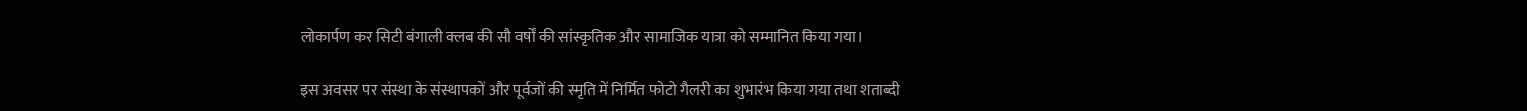लोकार्पण कर सिटी बंगाली क्लब की सौ वर्षों की सांस्कृतिक और सामाजिक यात्रा को सम्मानित किया गया।

इस अवसर पर संस्था के संस्थापकों और पूर्वजों की स्मृति में निर्मित फोटो गैलरी का शुभारंभ किया गया तथा शताब्दी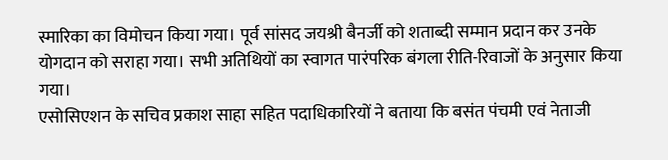स्मारिका का विमोचन किया गया। पूर्व सांसद जयश्री बैनर्जी को शताब्दी सम्मान प्रदान कर उनके योगदान को सराहा गया। सभी अतिथियों का स्वागत पारंपरिक बंगला रीति-रिवाजों के अनुसार किया गया।
एसोसिएशन के सचिव प्रकाश साहा सहित पदाधिकारियों ने बताया कि बसंत पंचमी एवं नेताजी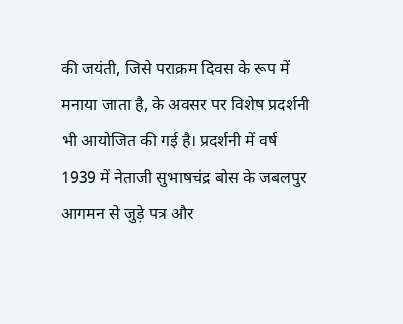की जयंती, जिसे पराक्रम दिवस के रूप में मनाया जाता है, के अवसर पर विशेष प्रदर्शनी भी आयोजित की गई है। प्रदर्शनी में वर्ष 1939 में नेताजी सुभाषचंद्र बोस के जबलपुर आगमन से जुड़े पत्र और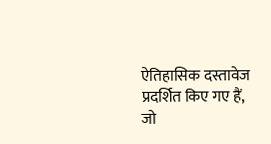ऐतिहासिक दस्तावेज प्रदर्शित किए गए हैं, जो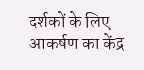दर्शकों के लिए आकर्षण का केंद्र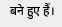बने हुए हैं।